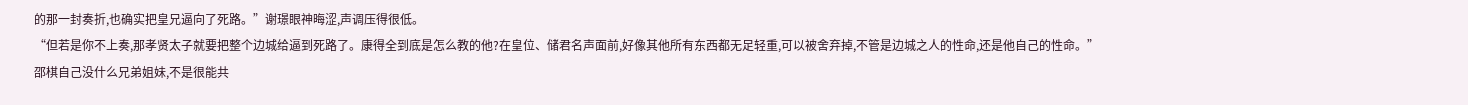的那一封奏折,也确实把皇兄逼向了死路。”谢璟眼神晦涩,声调压得很低。
“但若是你不上奏,那孝贤太子就要把整个边城给逼到死路了。康得全到底是怎么教的他?在皇位、储君名声面前,好像其他所有东西都无足轻重,可以被舍弃掉,不管是边城之人的性命,还是他自己的性命。”
邵棋自己没什么兄弟姐妹,不是很能共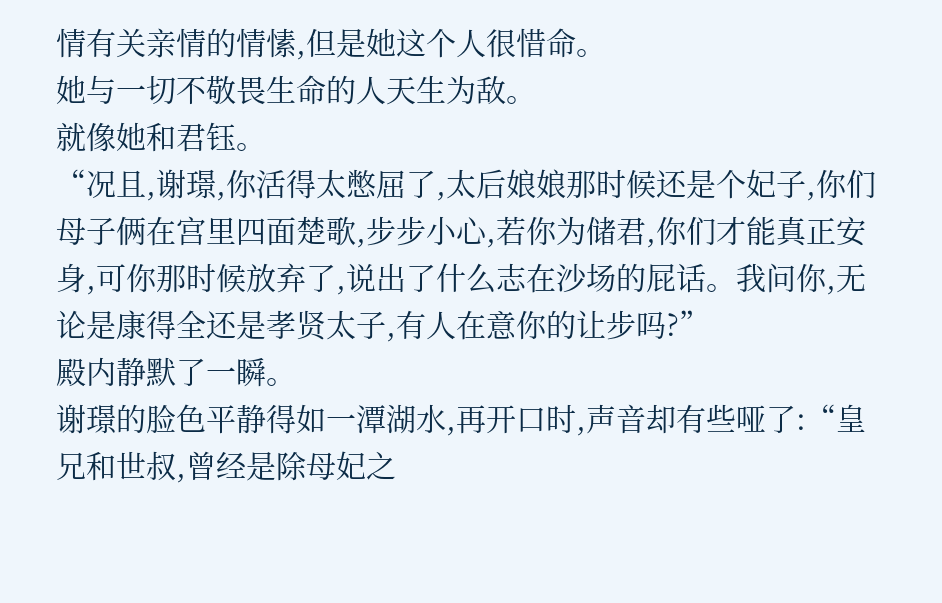情有关亲情的情愫,但是她这个人很惜命。
她与一切不敬畏生命的人天生为敌。
就像她和君钰。
“况且,谢璟,你活得太憋屈了,太后娘娘那时候还是个妃子,你们母子俩在宫里四面楚歌,步步小心,若你为储君,你们才能真正安身,可你那时候放弃了,说出了什么志在沙场的屁话。我问你,无论是康得全还是孝贤太子,有人在意你的让步吗?”
殿内静默了一瞬。
谢璟的脸色平静得如一潭湖水,再开口时,声音却有些哑了:“皇兄和世叔,曾经是除母妃之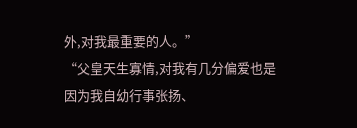外,对我最重要的人。”
“父皇天生寡情,对我有几分偏爱也是因为我自幼行事张扬、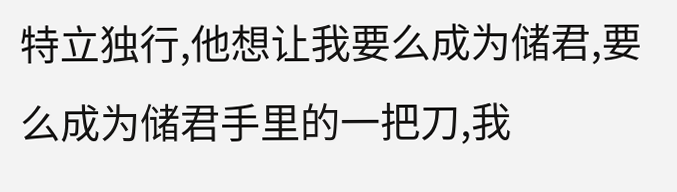特立独行,他想让我要么成为储君,要么成为储君手里的一把刀,我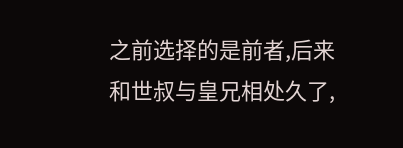之前选择的是前者,后来和世叔与皇兄相处久了,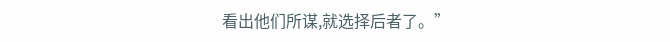看出他们所谋,就选择后者了。”